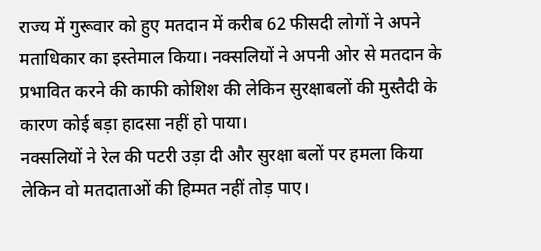राज्य में गुरूवार को हुए मतदान में करीब 62 फीसदी लोगों ने अपने मताधिकार का इस्तेमाल किया। नक्सलियों ने अपनी ओर से मतदान के प्रभावित करने की काफी कोशिश की लेकिन सुरक्षाबलों की मुस्तैदी के कारण कोई बड़ा हादसा नहीं हो पाया।
नक्सलियों ने रेल की पटरी उड़ा दी और सुरक्षा बलों पर हमला किया लेकिन वो मतदाताओं की हिम्मत नहीं तोड़ पाए।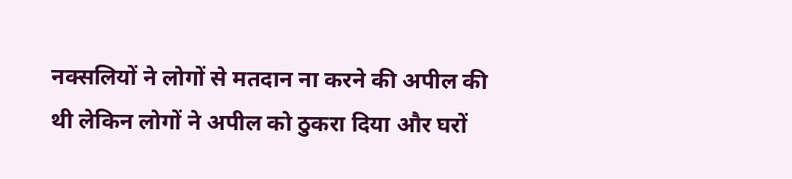नक्सलियों ने लोगों से मतदान ना करने की अपील की थी लेकिन लोगों ने अपील को ठुकरा दिया और घरों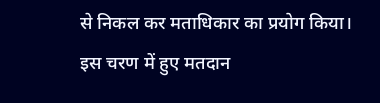से निकल कर मताधिकार का प्रयोग किया।
इस चरण में हुए मतदान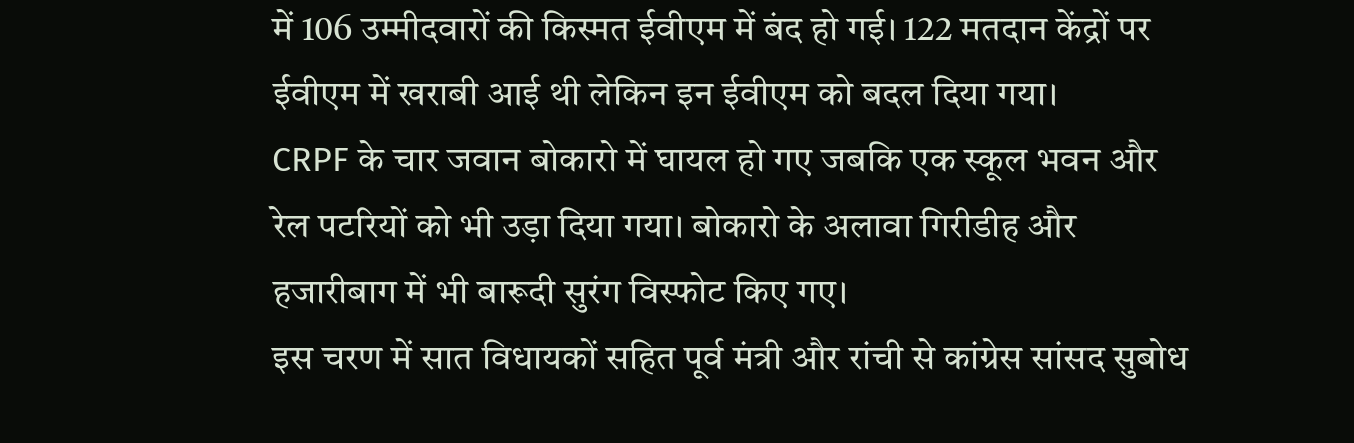में 106 उम्मीदवारों की किस्मत ईवीएम में बंद हो गई। 122 मतदान केंद्रों पर ईवीएम में खराबी आई थी लेकिन इन ईवीएम को बदल दिया गया।
CRPF के चार जवान बोकारो में घायल हो गए जबकि एक स्कूल भवन और रेल पटरियों को भी उड़ा दिया गया। बोकारो के अलावा गिरीडीह और हजारीबाग में भी बारूदी सुरंग विस्फोट किए गए।
इस चरण में सात विधायकों सहित पूर्व मंत्री और रांची से कांग्रेस सांसद सुबोध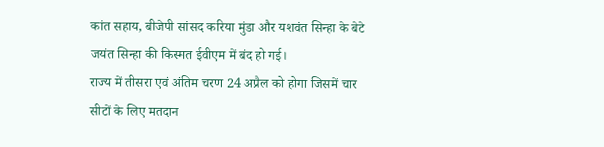कांत सहाय, बीजेपी सांसद करिया मुंडा और यशवंत सिन्हा के बेटे जयंत सिन्हा की किस्मत ईवीएम में बंद हो गई।
राज्य में तीसरा एवं अंतिम चरण 24 अप्रैल को होगा जिसमें चार सीटों के लिए मतदान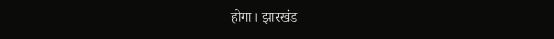होगा। झारखंड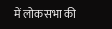में लोकसभा की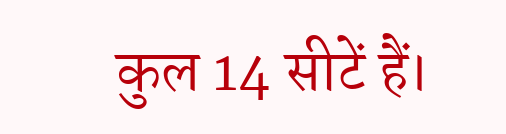कुल 14 सीटें हैं।